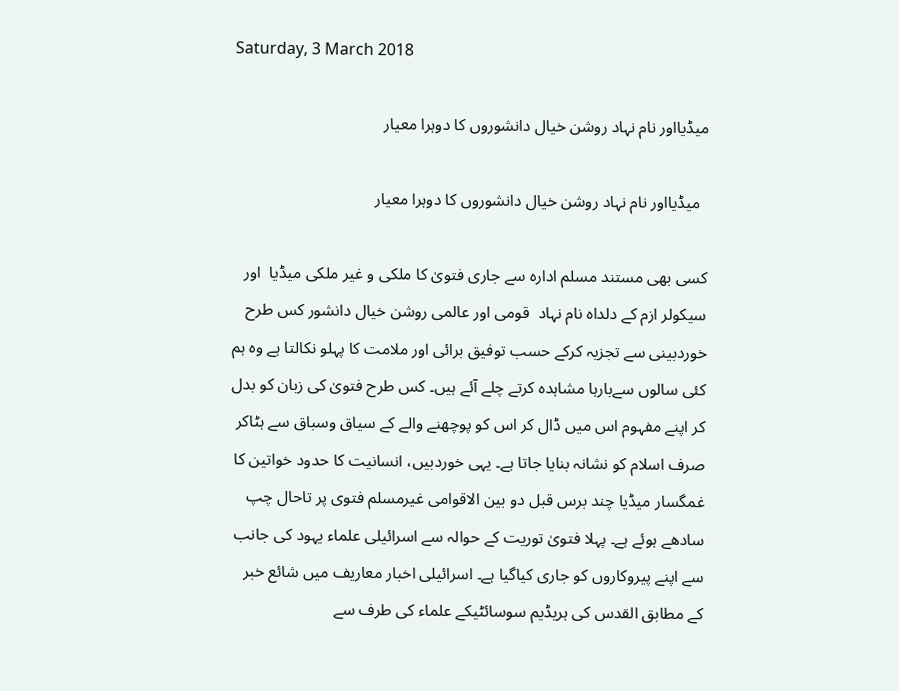Saturday, 3 March 2018

میڈیااور نام نہاد روشن خیال دانشوروں کا دوہرا معیار

  میڈیااور نام نہاد روشن خیال دانشوروں کا دوہرا معیار

کسی بھی مستند مسلم ادارہ سے جاری فتویٰ کا ملکی و غیر ملکی میڈیا  اور سیکولر ازم کے دلداہ نام نہاد  قومی اور عالمی روشن خیال دانشور کس طرح خوردبینی سے تجزیہ کرکے حسب توفیق برائی اور ملامت کا پہلو نکالتا ہے وہ ہم کئی سالوں سےبارہا مشاہدہ کرتے چلے آئے ہیں۔ کس طرح فتویٰ کی زبان کو بدل کر اپنے مفہوم اس میں ڈال کر اس کو پوچھنے والے کے سیاق وسباق سے ہٹاکر صرف اسلام کو نشانہ بنایا جاتا ہے۔ یہی خوردبیں، انسانیت کا حدود خواتین کا غمگسار میڈیا چند برس قبل دو بین الاقوامی غیرمسلم فتوی پر تاحال چپ سادھے ہوئے ہے۔ پہلا فتویٰ توریت کے حوالہ سے اسرائیلی علماء یہود کی جانب سے اپنے پیروکاروں کو جاری کیاگیا ہے۔ اسرائیلی اخبار معاریف میں شائع خبر کے مطابق القدس کی ہریڈیم سوسائٹیکے علماء کی طرف سے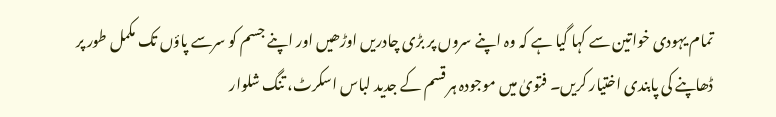تمام یہودی خواتین سے کہا گیا ہے کہ وہ اپنے سروں پر بڑی چادریں اوڑھیں اور اپنے جسم کو سرسے پاؤں تک مکمل طور پر ڈھاپنے کی پابندی اختیار کریں۔ فتویٰ میں موجودہ ہر قسم کے جدید لباس اسکرٹ، تنگ شلوار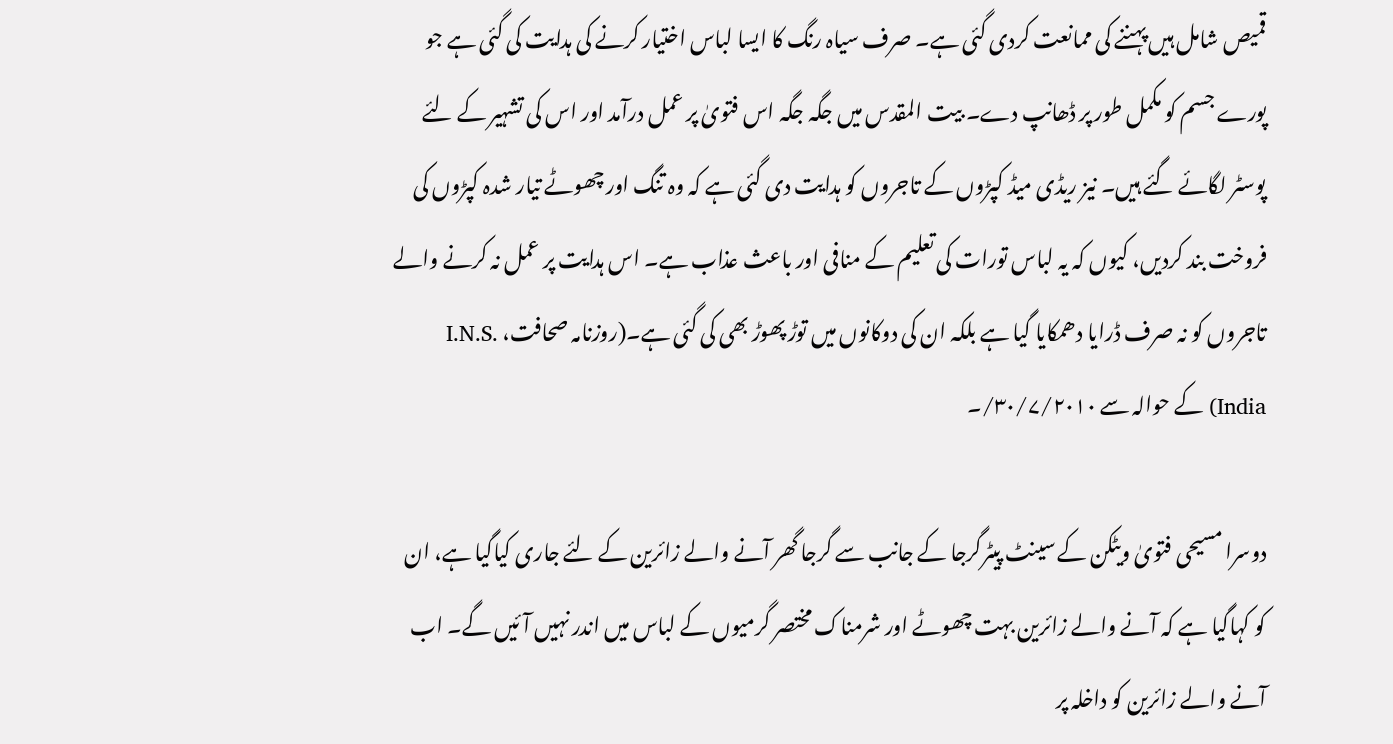قمیص شامل ہیں پہننے کی ممانعت کردی گئی ہے۔ صرف سیاہ رنگ کا ایسا لباس اختیار کرنے کی ہدایت کی گئی ہے جو پورے جسم کو مکمل طور پر ڈھانپ دے۔ بیت المقدس میں جگہ جگہ اس فتویٰ پر عمل درآمد اور اس کی تشہیر کے لئے پوسٹر لگائے گئے ہیں۔ نیز ریڈی میڈ کپڑوں کے تاجروں کو ہدایت دی گئی ہے کہ وہ تنگ اور چھوٹے تیار شدہ کپڑوں کی فروخت بند کردیں، کیوں کہ یہ لباس تورات کی تعلیم کے منافی اور باعث عذاب ہے۔ اس ہدایت پر عمل نہ کرنے والے تاجروں کو نہ صرف ڈرایا دھمکایا گیا ہے بلکہ ان کی دوکانوں میں توڑ پھوڑ بھی کی گئی ہے۔(روزنامہ صحافت، I.N.S. India) کے حوالہ سے ۳۰/۷/۲۰۱۰/۔

دوسرا مسیحی فتویٰ ویٹکن کے سینٹ پیٹرگرجا کے جانب سے گرجا گھر آنے والے زائرین کے لئے جاری کیاگیا ہے، ان کو کہاگیا ہے کہ آنے والے زائرین بہت چھوٹے اور شرمناک مختصر گرمیوں کے لباس میں اندر نہیں آئیں گے۔ اب آنے والے زائرین کو داخلہ پر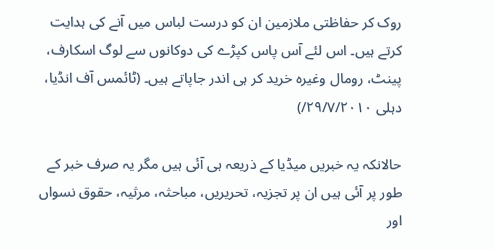روک کر حفاظتی ملازمین ان کو درست لباس میں آنے کی ہدایت کرتے ہیں۔ اس لئے آس پاس کپڑے کی دوکانوں سے لوگ اسکارف، پینٹ، رومال وغیرہ خرید کر ہی اندر جاپاتے ہیں۔ (ٹائمس آف انڈیا، دہلی ۲۹/۷/۲۰۱۰/)

حالانکہ یہ خبریں میڈیا کے ذریعہ ہی آئی ہیں مگر یہ صرف خبر کے طور پر آئی ہیں ان پر تجزیہ، تحریریں، مباحثہ، مرثیہ، حقوق نسواں اور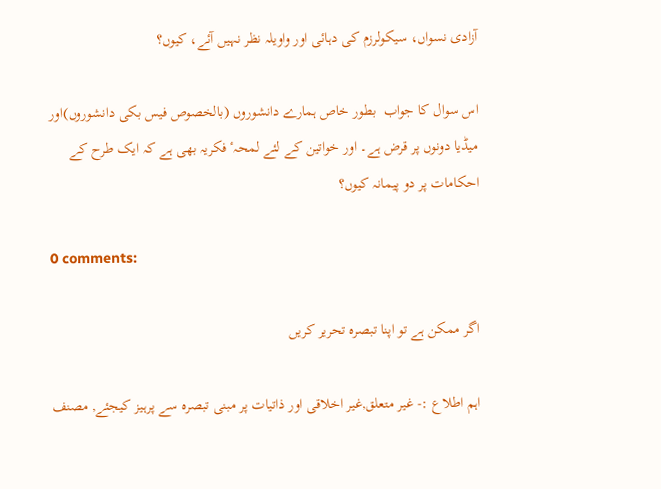آزادی نسواں، سیکولرزم کی دہائی اور واویلہ نظر نہیں آئے، کیوں؟

اس سوال کا جواب  بطور خاص ہمارے دانشوروں (بالخصوص فیس بکی دانشوروں)اور میڈیا دونوں پر قرض ہے۔ اور خواتین کے لئے لمحہٴ فکریہ بھی ہے کہ ایک طرح کے احکامات پر دو پیمانہ کیوں؟

0 comments:

اگر ممکن ہے تو اپنا تبصرہ تحریر کریں

اہم اطلاع :- غیر متعلق,غیر اخلاقی اور ذاتیات پر مبنی تبصرہ سے پرہیز کیجئے, مصنف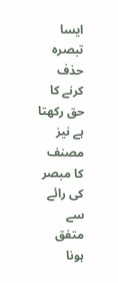ایسا تبصرہ حذف کرنے کا حق رکھتا ہے نیز مصنف کا مبصر کی رائے سے متفق ہونا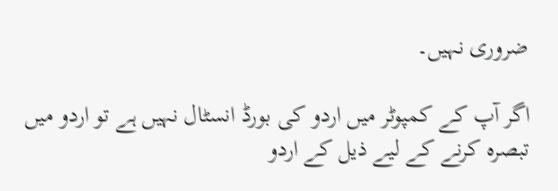ضروری نہیں۔

اگر آپ کے کمپوٹر میں اردو کی بورڈ انسٹال نہیں ہے تو اردو میں تبصرہ کرنے کے لیے ذیل کے اردو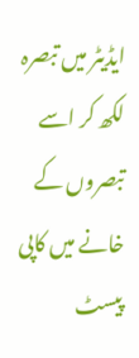ایڈیٹر میں تبصرہ لکھ کر اسے تبصروں کے خانے میں کاپی پیسٹ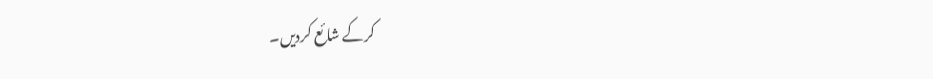کرکے شائع کردیں۔